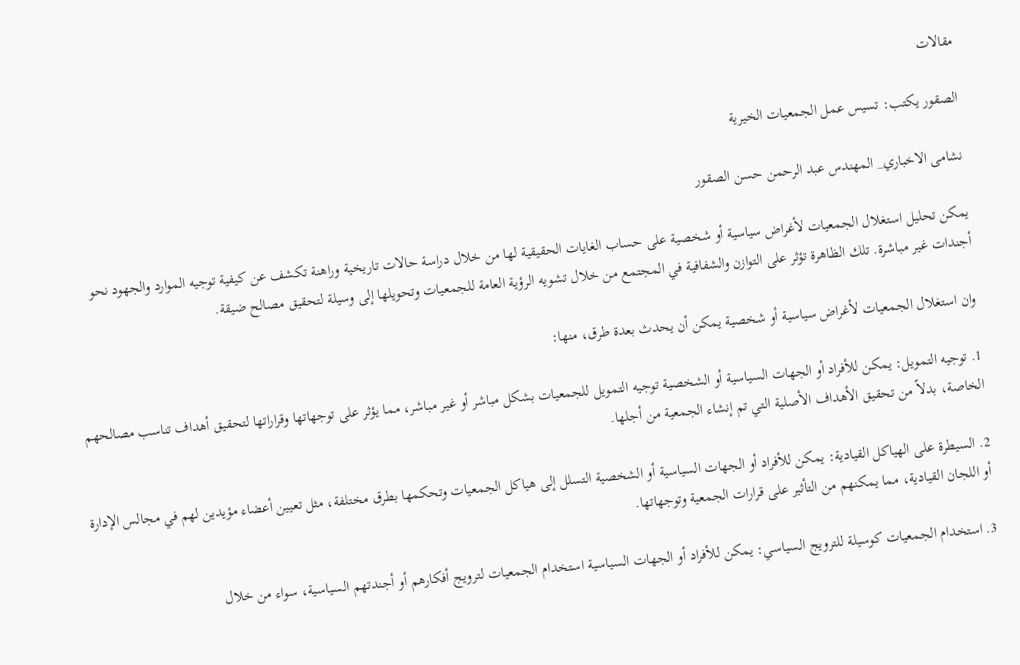مقالات

الصقور يكتب: تسيس عمل الجمعيات الخيرية

نشامى الاخباري_ المهندس عبد الرحمن حسن الصقور

يمكن تحليل استغلال الجمعيات لأغراض سياسية أو شخصية على حساب الغايات الحقيقية لها من خلال دراسة حالات تاريخية وراهنة تكشف عن كيفية توجيه الموارد والجهود نحو أجندات غير مباشرة. تلك الظاهرة تؤثر على التوازن والشفافية في المجتمع من خلال تشويه الرؤية العامة للجمعيات وتحويلها إلى وسيلة لتحقيق مصالح ضيقة.

وان استغلال الجمعيات لأغراض سياسية أو شخصية يمكن أن يحدث بعدة طرق، منها:

1. توجيه التمويل: يمكن للأفراد أو الجهات السياسية أو الشخصية توجيه التمويل للجمعيات بشكل مباشر أو غير مباشر، مما يؤثر على توجهاتها وقراراتها لتحقيق أهداف تناسب مصالحهم الخاصة، بدلاً من تحقيق الأهداف الأصلية التي تم إنشاء الجمعية من أجلها.

2. السيطرة على الهياكل القيادية: يمكن للأفراد أو الجهات السياسية أو الشخصية التسلل إلى هياكل الجمعيات وتحكمها بطرق مختلفة، مثل تعيين أعضاء مؤيدين لهم في مجالس الإدارة أو اللجان القيادية، مما يمكنهم من التأثير على قرارات الجمعية وتوجهاتها.

3. استخدام الجمعيات كوسيلة للترويج السياسي: يمكن للأفراد أو الجهات السياسية استخدام الجمعيات لترويج أفكارهم أو أجندتهم السياسية، سواء من خلال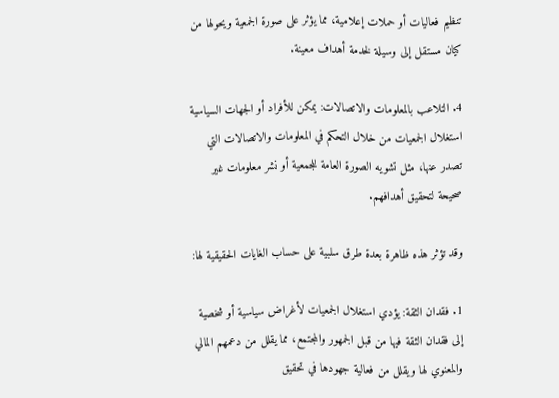تنظيم فعاليات أو حملات إعلامية، مما يؤثر على صورة الجمعية ويحولها من كيان مستقل إلى وسيلة لخدمة أهداف معينة.

4. التلاعب بالمعلومات والاتصالات: يمكن للأفراد أو الجهات السياسية استغلال الجمعيات من خلال التحكم في المعلومات والاتصالات التي تصدر عنها، مثل تشويه الصورة العامة للجمعية أو نشر معلومات غير صحيحة لتحقيق أهدافهم.

وقد تؤثر هذه ظاهرة بعدة طرق سلبية على حساب الغايات الحقيقية لها:

1. فقدان الثقة: يؤدي استغلال الجمعيات لأغراض سياسية أو شخصية إلى فقدان الثقة فيها من قبل الجمهور والمجتمع، مما يقلل من دعمهم المالي والمعنوي لها ويقلل من فعالية جهودها في تحقيق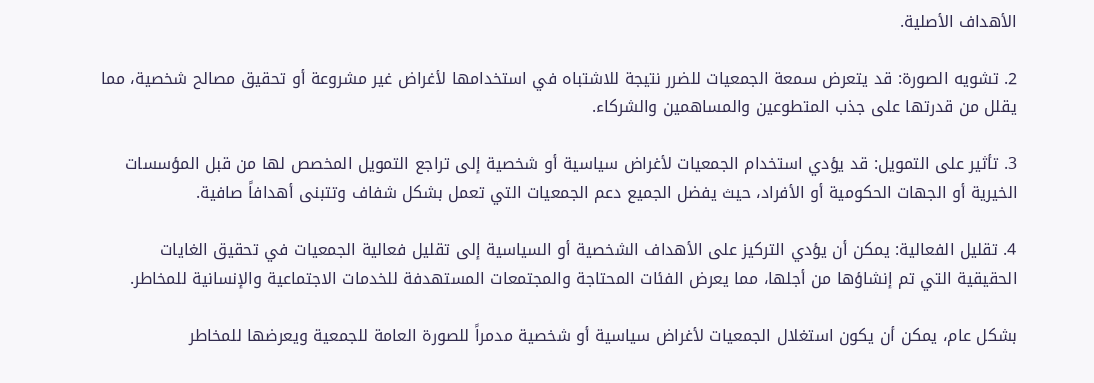الأهداف الأصلية.

2. تشويه الصورة: قد يتعرض سمعة الجمعيات للضرر نتيجة للاشتباه في استخدامها لأغراض غير مشروعة أو تحقيق مصالح شخصية، مما يقلل من قدرتها على جذب المتطوعين والمساهمين والشركاء.

3. تأثير على التمويل: قد يؤدي استخدام الجمعيات لأغراض سياسية أو شخصية إلى تراجع التمويل المخصص لها من قبل المؤسسات الخيرية أو الجهات الحكومية أو الأفراد، حيث يفضل الجميع دعم الجمعيات التي تعمل بشكل شفاف وتتبنى أهدافاً صافية.

4. تقليل الفعالية: يمكن أن يؤدي التركيز على الأهداف الشخصية أو السياسية إلى تقليل فعالية الجمعيات في تحقيق الغايات الحقيقية التي تم إنشاؤها من أجلها، مما يعرض الفئات المحتاجة والمجتمعات المستهدفة للخدمات الاجتماعية والإنسانية للمخاطر.

بشكل عام، يمكن أن يكون استغلال الجمعيات لأغراض سياسية أو شخصية مدمراً للصورة العامة للجمعية ويعرضها للمخاطر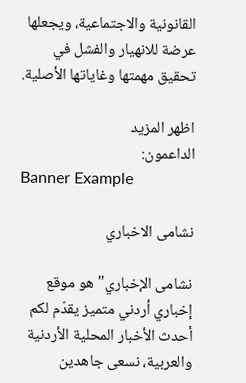القانونية والاجتماعية، ويجعلها عرضة للانهيار والفشل في تحقيق مهمتها وغاياتها الأصلية.

اظهر المزيد
الداعمون:
Banner Example

نشامى الاخباري

نشامى الإخباري" هو موقع إخباري أردني متميز يقدّم لكم أحدث الأخبار المحلية الأردنية والعربية، نسعى جاهدين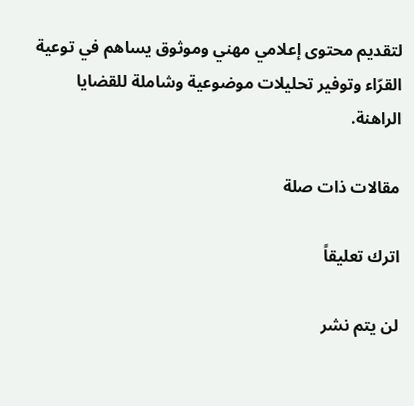لتقديم محتوى إعلامي مهني وموثوق يساهم في توعية القرّاء وتوفير تحليلات موضوعية وشاملة للقضايا الراهنة.

مقالات ذات صلة

اترك تعليقاً

لن يتم نشر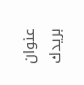عنوان بريدك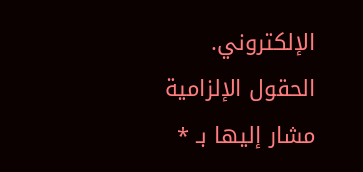الإلكتروني. الحقول الإلزامية مشار إليها بـ *